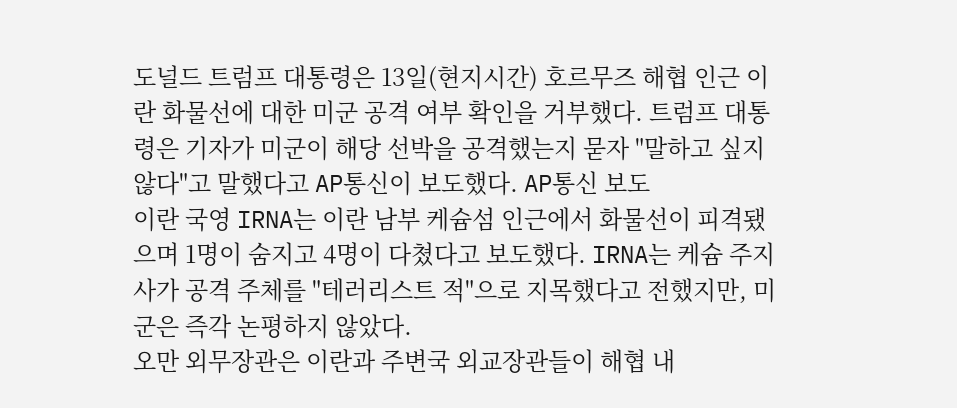도널드 트럼프 대통령은 13일(현지시간) 호르무즈 해협 인근 이란 화물선에 대한 미군 공격 여부 확인을 거부했다. 트럼프 대통령은 기자가 미군이 해당 선박을 공격했는지 묻자 "말하고 싶지 않다"고 말했다고 AP통신이 보도했다. AP통신 보도
이란 국영 IRNA는 이란 남부 케슘섬 인근에서 화물선이 피격됐으며 1명이 숨지고 4명이 다쳤다고 보도했다. IRNA는 케슘 주지사가 공격 주체를 "테러리스트 적"으로 지목했다고 전했지만, 미군은 즉각 논평하지 않았다.
오만 외무장관은 이란과 주변국 외교장관들이 해협 내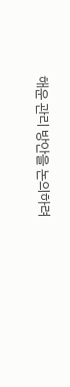해운 관리 방안을 논의하려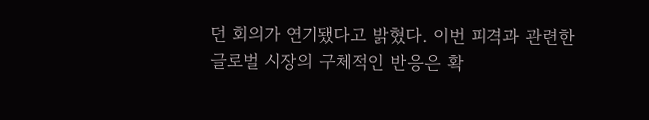던 회의가 연기됐다고 밝혔다. 이번 피격과 관련한 글로벌 시장의 구체적인 반응은 확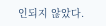인되지 않았다.